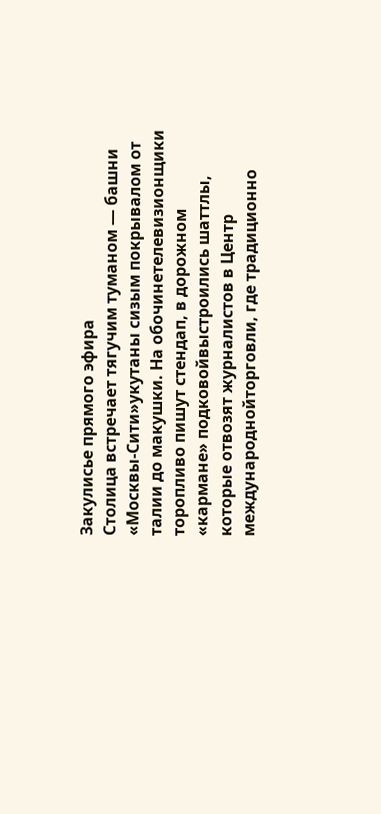Закулисье прямого эфира
Столица встречает тягучим туманом — башни «Москвы-Сити»укутаны сизым покрывалом от талии до макушки. На обочинетелевизионщики торопливо пишут стендап, в дорожном «кармане» подковойвыстроились шаттлы, которые отвозят журналистов в Центр международнойторговли, где традиционно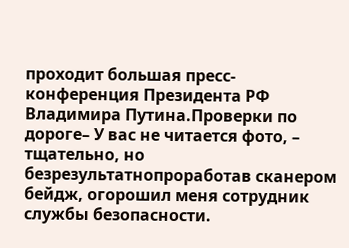проходит большая пресс-конференция Президента РФ Владимира Путина.Проверки по дороге– У вас не читается фото, – тщательно, но безрезультатнопроработав сканером бейдж, огорошил меня сотрудник службы безопасности.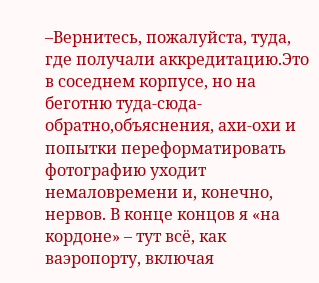–Вернитесь, пожалуйста, туда, где получали аккредитацию.Это в соседнем корпусе, но на беготню туда-сюда-обратно,объяснения, ахи-охи и попытки переформатировать фотографию уходит немаловремени и, конечно, нервов. В конце концов я «на кордоне» – тут всё, как ваэропорту, включая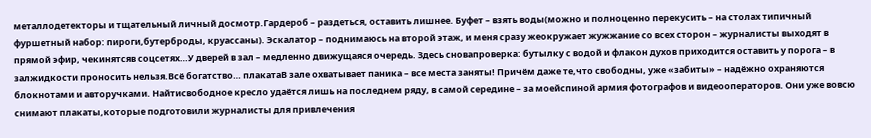металлодетекторы и тщательный личный досмотр.Гардероб – раздеться, оставить лишнее. Буфет – взять воды(можно и полноценно перекусить – на столах типичный фуршетный набор: пироги,бутерброды, круассаны). Эскалатор – поднимаюсь на второй этаж, и меня сразу жеокружает жужжание со всех сторон – журналисты выходят в прямой эфир, чекинятсяв соцсетях…У дверей в зал – медленно движущаяся очередь. Здесь сновапроверка: бутылку с водой и флакон духов приходится оставить у порога – в залжидкости проносить нельзя.Всё богатство… плакатаВ зале охватывает паника – все места заняты! Причём даже те,что свободны, уже «забиты» – надёжно охраняются блокнотами и авторучками. Найтисвободное кресло удаётся лишь на последнем ряду, в самой середине – за моейспиной армия фотографов и видеооператоров. Они уже вовсю снимают плакаты,которые подготовили журналисты для привлечения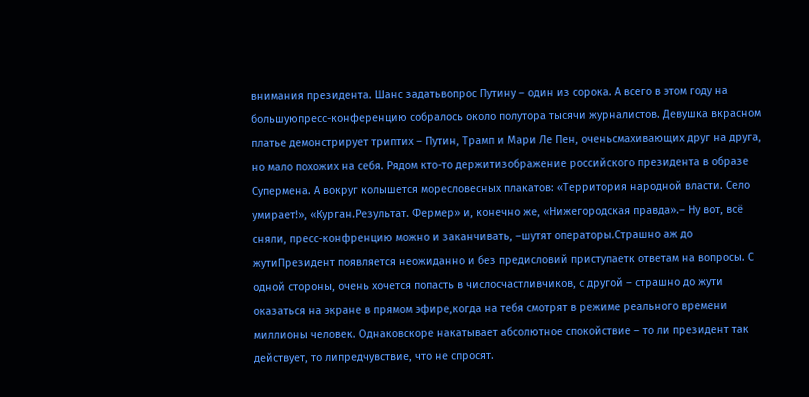внимания президента. Шанс задатьвопрос Путину – один из сорока. А всего в этом году на большуюпресс-конференцию собралось около полутора тысячи журналистов. Девушка вкрасном платье демонстрирует триптих – Путин, Трамп и Мари Ле Пен, оченьсмахивающих друг на друга, но мало похожих на себя. Рядом кто-то держитизображение российского президента в образе Супермена. А вокруг колышется моресловесных плакатов: «Территория народной власти. Село умирает!», «Курган.Результат. Фермер» и, конечно же, «Нижегородская правда».– Ну вот, всё сняли, пресс-конфренцию можно и заканчивать, –шутят операторы.Страшно аж до жутиПрезидент появляется неожиданно и без предисловий приступаетк ответам на вопросы. С одной стороны, очень хочется попасть в числосчастливчиков, с другой – страшно до жути оказаться на экране в прямом эфире,когда на тебя смотрят в режиме реального времени миллионы человек. Однаковскоре накатывает абсолютное спокойствие – то ли президент так действует, то липредчувствие, что не спросят.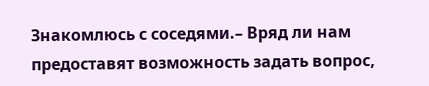Знакомлюсь с соседями.– Вряд ли нам предоставят возможность задать вопрос,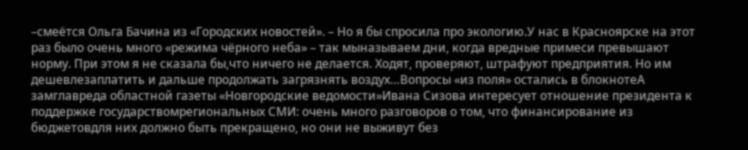–смеётся Ольга Бачина из «Городских новостей». – Но я бы спросила про экологию.У нас в Красноярске на этот раз было очень много «режима чёрного неба» – так мыназываем дни, когда вредные примеси превышают норму. При этом я не сказала бы,что ничего не делается. Ходят, проверяют, штрафуют предприятия. Но им дешевлезаплатить и дальше продолжать загрязнять воздух…Вопросы «из поля» остались в блокнотеА замглавреда областной газеты «Новгородские ведомости»Ивана Сизова интересует отношение президента к поддержке государствомрегиональных СМИ: очень много разговоров о том, что финансирование из бюджетовдля них должно быть прекращено, но они не выживут без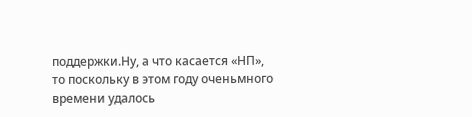поддержки.Ну, а что касается «НП», то поскольку в этом году оченьмного времени удалось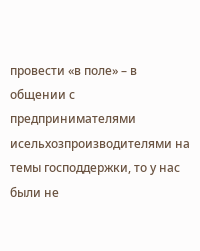провести «в поле» – в общении с предпринимателями исельхозпроизводителями на темы господдержки, то у нас были не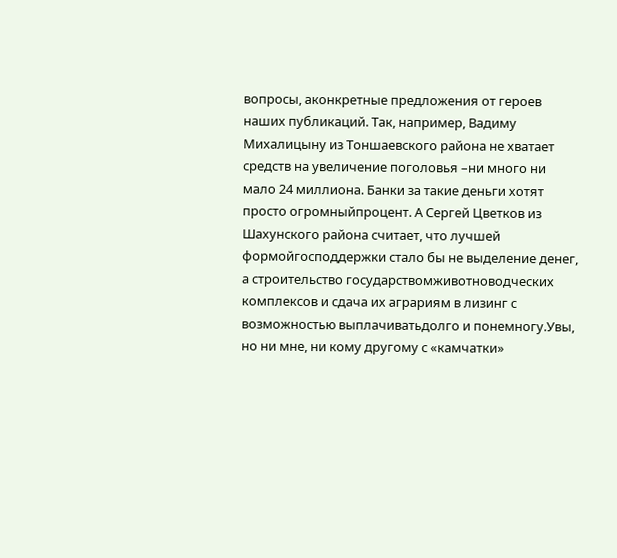вопросы, аконкретные предложения от героев наших публикаций. Так, например, Вадиму Михалицыну из Тоншаевского района не хватает средств на увеличение поголовья –ни много ни мало 24 миллиона. Банки за такие деньги хотят просто огромныйпроцент. А Сергей Цветков из Шахунского района считает, что лучшей формойгосподдержки стало бы не выделение денег, а строительство государствомживотноводческих комплексов и сдача их аграриям в лизинг с возможностью выплачиватьдолго и понемногу.Увы, но ни мне, ни кому другому с «камчатки»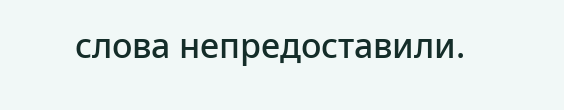слова непредоставили.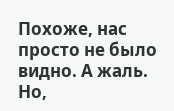Похоже, нас просто не было видно. А жаль. Но,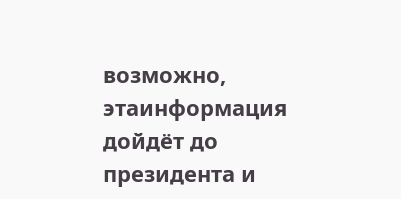возможно, этаинформация дойдёт до президента и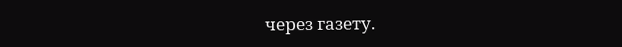через газету.